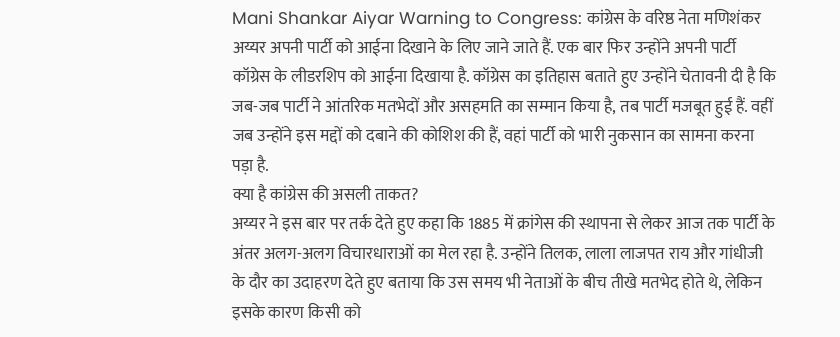Mani Shankar Aiyar Warning to Congress: कांग्रेस के वरिष्ठ नेता मणिशंकर अय्यर अपनी पार्टी को आईना दिखाने के लिए जाने जाते हैं. एक बार फिर उन्होंने अपनी पार्टी कॉग्रेस के लीडरशिप को आईना दिखाया है. कॉग्रेस का इतिहास बताते हुए उन्होंने चेतावनी दी है कि जब-जब पार्टी ने आंतरिक मतभेदों और असहमति का सम्मान किया है, तब पार्टी मजबूत हुई हैं. वहीं जब उन्होंने इस मद्दों को दबाने की कोशिश की हैं, वहां पार्टी को भारी नुकसान का सामना करना पड़ा है.
क्या है कांग्रेस की असली ताकत?
अय्यर ने इस बार पर तर्क देते हुए कहा कि 1885 में क्रांगेस की स्थापना से लेकर आज तक पार्टी के अंतर अलग-अलग विचारधाराओं का मेल रहा है. उन्होंने तिलक, लाला लाजपत राय और गांधीजी के दौर का उदाहरण देते हुए बताया कि उस समय भी नेताओं के बीच तीखे मतभेद होते थे, लेकिन इसके कारण किसी को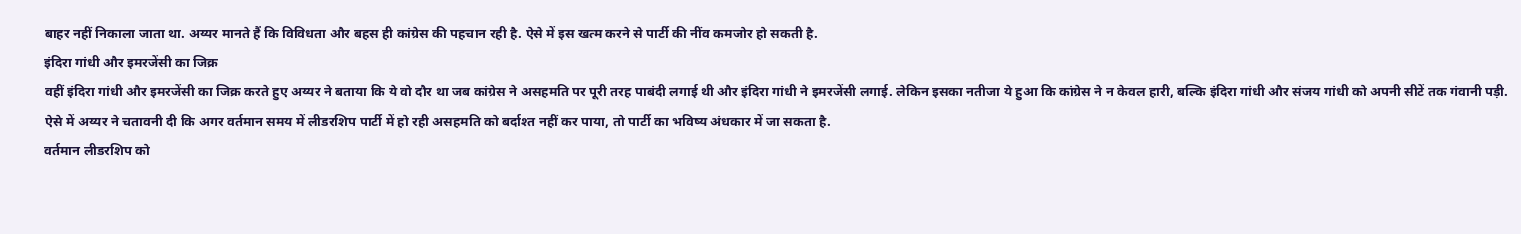बाहर नहीं निकाला जाता था. अय्यर मानते हैं कि विविधता और बहस ही कांग्रेस की पहचान रही है. ऐसे में इस खत्म करने से पार्टी की नींव कमजोर हो सकती है.
इंदिरा गांधी और इमरजेंसी का जिक्र
वहीं इंदिरा गांधी और इमरजेंसी का जिक्र करते हुए अय्यर ने बताया कि ये वो दौर था जब कांग्रेस ने असहमति पर पूरी तरह पाबंदी लगाई थी और इंदिरा गांधी ने इमरजेंसी लगाई. लेकिन इसका नतीजा ये हुआ कि कांग्रेस ने न केवल हारी, बल्कि इंदिरा गांधी और संजय गांधी को अपनी सीटें तक गंवानी पड़ी. ऐसे में अय्यर ने चतावनी दी कि अगर वर्तमान समय में लीडरशिप पार्टी में हो रही असहमति को बर्दाश्त नहीं कर पाया, तो पार्टी का भविष्य अंधकार में जा सकता है.
वर्तमान लीडरशिप को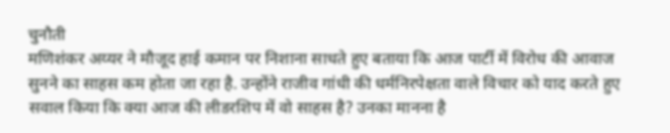चुनौती
मणिशंकर अय्यर ने मौजूद हाई कमान पर निशाना साधते हुए बताया कि आज पार्टी में विरोध की आवाज सुनने का साहस कम होता जा रहा है. उन्होंने राजीव गांधी की धर्मनिरपेक्षता वाले विचार को याद करते हुए सवाल किया कि क्या आज की लीडरशिप में वो साहस है? उनका मानना है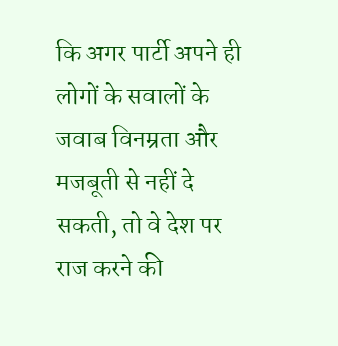कि अगर पार्टी अपने ही लोगों के सवालों के जवाब विनम्रता और मजबूती से नहीं दे सकती, तो वे देश पर राज करने की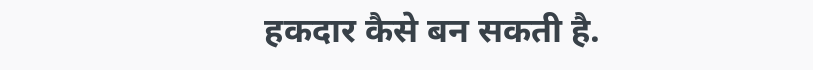हकदार कैसे बन सकती है.